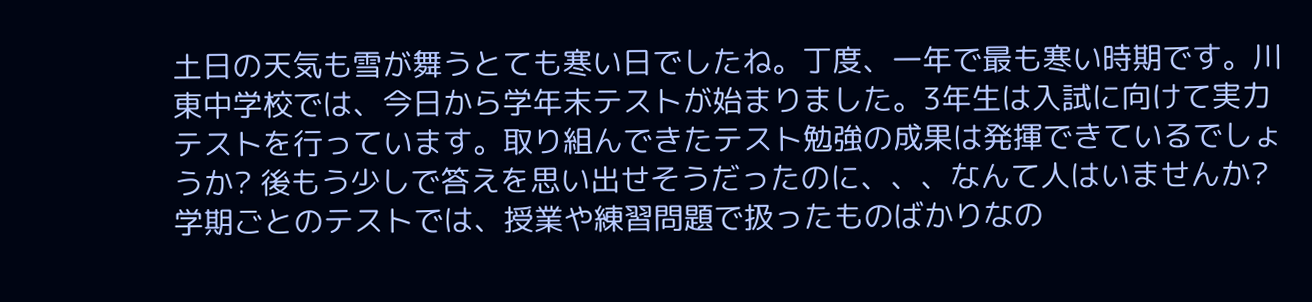土日の天気も雪が舞うとても寒い日でしたね。丁度、一年で最も寒い時期です。川東中学校では、今日から学年末テストが始まりました。3年生は入試に向けて実力テストを行っています。取り組んできたテスト勉強の成果は発揮できているでしょうか? 後もう少しで答えを思い出せそうだったのに、、、なんて人はいませんか? 学期ごとのテストでは、授業や練習問題で扱ったものばかりなの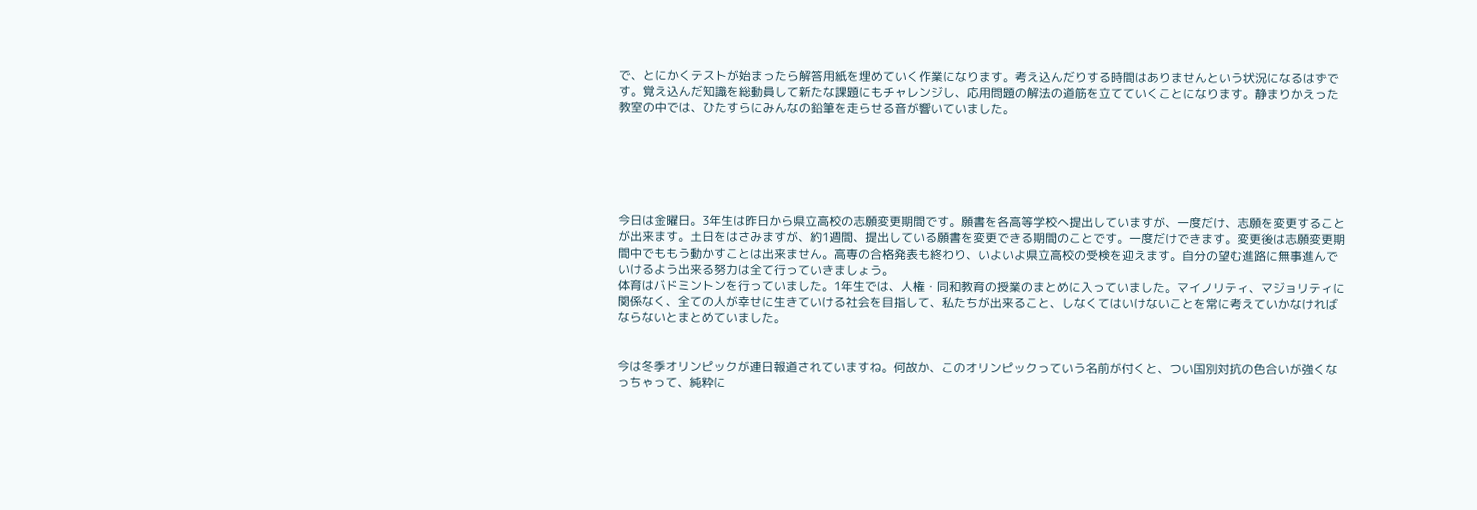で、とにかくテストが始まったら解答用紙を埋めていく作業になります。考え込んだりする時間はありませんという状況になるはずです。覚え込んだ知識を総動員して新たな課題にもチャレンジし、応用問題の解法の道筋を立てていくことになります。静まりかえった教室の中では、ひたすらにみんなの鉛筆を走らせる音が響いていました。






今日は金曜日。3年生は昨日から県立高校の志願変更期間です。願書を各高等学校へ提出していますが、一度だけ、志願を変更することが出来ます。土日をはさみますが、約1週間、提出している願書を変更できる期間のことです。一度だけできます。変更後は志願変更期間中でももう動かすことは出来ません。高専の合格発表も終わり、いよいよ県立高校の受検を迎えます。自分の望む進路に無事進んでいけるよう出来る努力は全て行っていきましょう。
体育はバドミントンを行っていました。1年生では、人権・同和教育の授業のまとめに入っていました。マイノリティ、マジョリティに関係なく、全ての人が幸せに生きていける社会を目指して、私たちが出来ること、しなくてはいけないことを常に考えていかなければならないとまとめていました。


今は冬季オリンピックが連日報道されていますね。何故か、このオリンピックっていう名前が付くと、つい国別対抗の色合いが強くなっちゃって、純粋に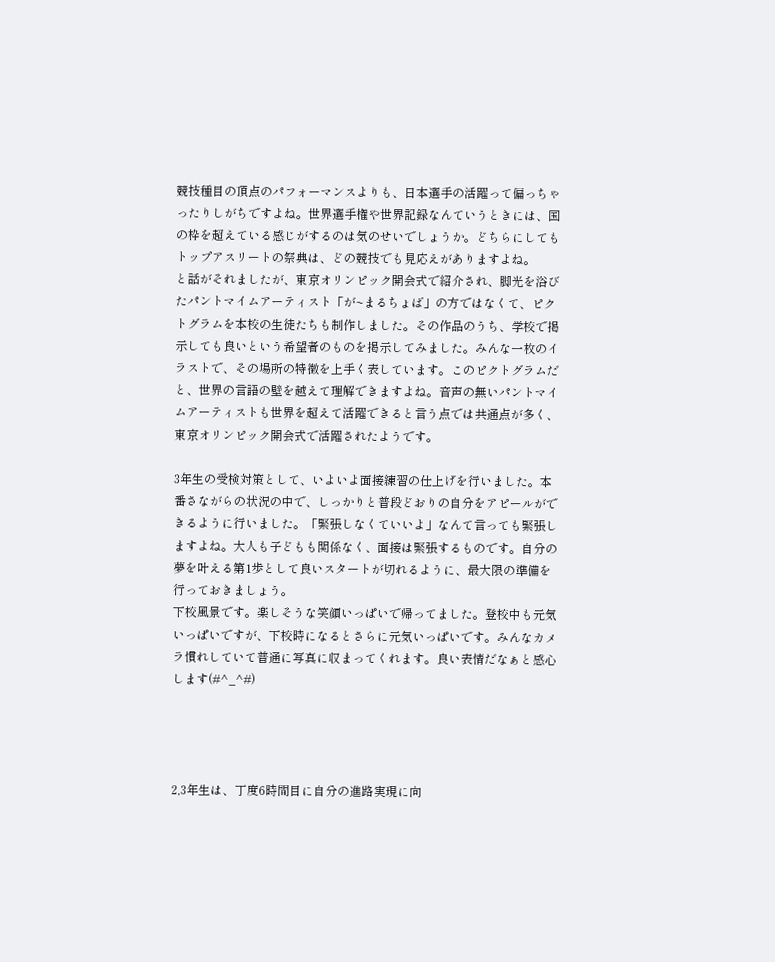競技種目の頂点のパフォーマンスよりも、日本選手の活躍って偏っちゃったりしがちですよね。世界選手権や世界記録なんていうときには、国の枠を超えている感じがするのは気のせいでしょうか。どちらにしてもトップアスリートの祭典は、どの競技でも見応えがありますよね。
と話がそれましたが、東京オリンピック開会式で紹介され、脚光を浴びたパントマイムアーティスト「が~まるちょば」の方ではなくて、ピクトグラムを本校の生徒たちも制作しました。その作品のうち、学校で掲示しても良いという希望者のものを掲示してみました。みんな一枚のイラストで、その場所の特徴を上手く表しています。このピクトグラムだと、世界の言語の壁を越えて理解できますよね。音声の無いパントマイムアーティストも世界を超えて活躍できると言う点では共通点が多く、東京オリンピック開会式で活躍されたようです。

3年生の受検対策として、いよいよ面接練習の仕上げを行いました。本番さながらの状況の中で、しっかりと普段どおりの自分をアピールができるように行いました。「緊張しなくていいよ」なんて言っても緊張しますよね。大人も子どもも関係なく、面接は緊張するものです。自分の夢を叶える第1歩として良いスタートが切れるように、最大限の準備を行っておきましょう。
下校風景です。楽しそうな笑顔いっぱいで帰ってました。登校中も元気いっぱいですが、下校時になるとさらに元気いっぱいです。みんなカメラ慣れしていて普通に写真に収まってくれます。良い表情だなぁと感心します(#^_^#)




2,3年生は、丁度6時間目に自分の進路実現に向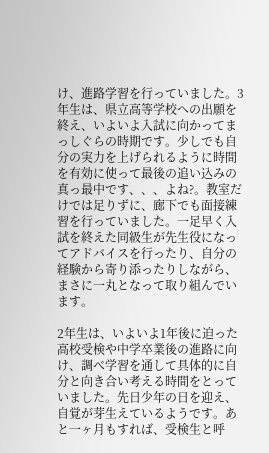け、進路学習を行っていました。3年生は、県立高等学校への出願を終え、いよいよ入試に向かってまっしぐらの時期です。少しでも自分の実力を上げられるように時間を有効に使って最後の追い込みの真っ最中です、、、よね?。教室だけでは足りずに、廊下でも面接練習を行っていました。一足早く入試を終えた同級生が先生役になってアドバイスを行ったり、自分の経験から寄り添ったりしながら、まさに一丸となって取り組んでいます。

2年生は、いよいよ1年後に迫った高校受検や中学卒業後の進路に向け、調べ学習を通して具体的に自分と向き合い考える時間をとっていました。先日少年の日を迎え、自覚が芽生えているようです。あと一ヶ月もすれば、受検生と呼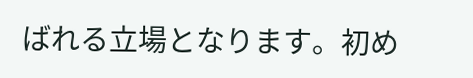ばれる立場となります。初め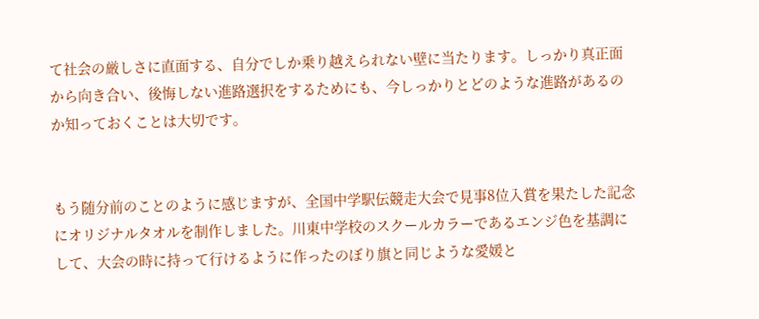て社会の厳しさに直面する、自分でしか乗り越えられない壁に当たります。しっかり真正面から向き合い、後悔しない進路選択をするためにも、今しっかりとどのような進路があるのか知っておくことは大切です。


もう随分前のことのように感じますが、全国中学駅伝競走大会で見事8位入賞を果たした記念にオリジナルタオルを制作しました。川東中学校のスクールカラーであるエンジ色を基調にして、大会の時に持って行けるように作ったのぼり旗と同じような愛媛と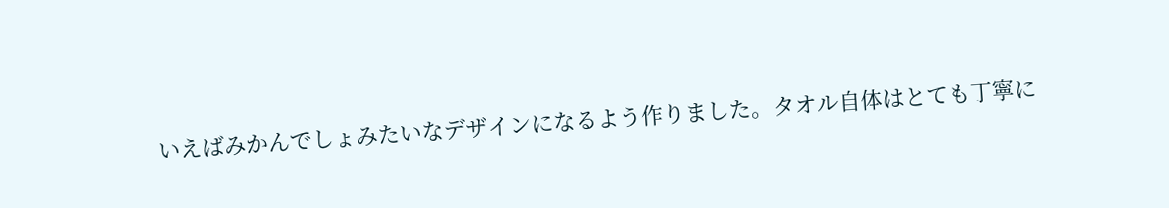いえばみかんでしょみたいなデザインになるよう作りました。タオル自体はとても丁寧に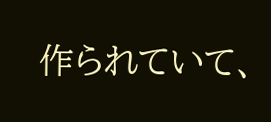作られていて、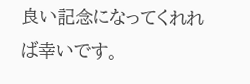良い記念になってくれれば幸いです。